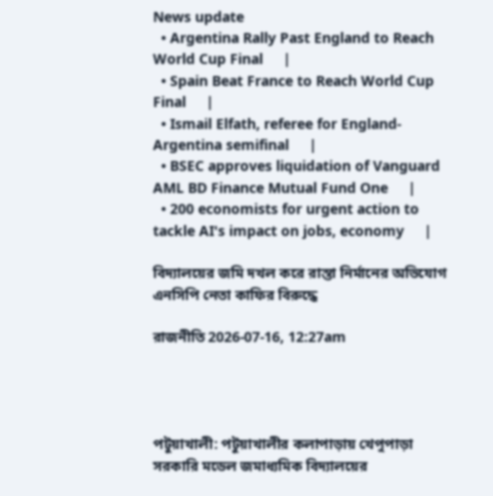News update
  • Argentina Rally Past England to Reach World Cup Final     |
  • Spain Beat France to Reach World Cup Final     |
  • Ismail Elfath, referee for England-Argentina semifinal     |
  • BSEC approves liquidation of Vanguard AML BD Finance Mutual Fund One     |
  • 200 economists for urgent action to tackle AI's impact on jobs, economy     |

বিদ্যালয়ের জমি দখল করে রাস্তা নির্মানের অভিযোগ এনসিপি নেতা কাফির বিরুদ্ধে

রাজনীতি 2026-07-16, 12:27am




পটুয়াখালী: পটুয়াখালীর কলাপাড়ায় খেপুপাড়া সরকারি মডেল জমাধ্যমিক বিদ্যালয়ের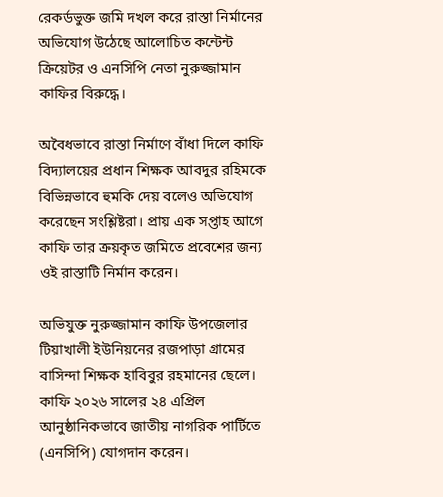রেকর্ডভুক্ত জমি দখল করে রাস্তা নির্মানের অভিযোগ উঠেছে আলোচিত কন্টেন্ট ক্রিয়েটর ও এনসিপি নেতা নুরুজ্জামান কাফির বিরুদ্ধে।

অবৈধভাবে রাস্তা নির্মাণে বাঁধা দিলে কাফি বিদ্যালয়ের প্রধান শিক্ষক আবদুর রহিমকে বিভিন্নভাবে হুমকি দেয় বলেও অভিযোগ করেছেন সংশ্লিষ্টরা। প্রায় এক সপ্তাহ আগে কাফি তার ক্রয়কৃত জমিতে প্রবেশের জন্য ওই রাস্তাটি নির্মান করেন।

অভিযুক্ত নুরুজ্জামান কাফি উপজেলার টিয়াখালী ইউনিয়নের রজপাড়া গ্রামের বাসিন্দা শিক্ষক হাবিবুর রহমানের ছেলে। কাফি ২০২৬ সালের ২৪ এপ্রিল আনুষ্ঠানিকভাবে জাতীয় নাগরিক পার্টিতে (এনসিপি) যোগদান করেন।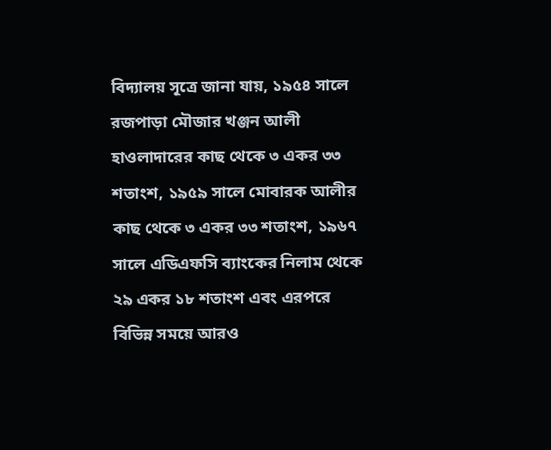বিদ্যালয় সূত্রে জানা যায়, ১৯৫৪ সালে রজপাড়া মৌজার খঞ্জন আলী হাওলাদারের কাছ থেকে ৩ একর ৩৩ শতাংশ, ১৯৫৯ সালে মোবারক আলীর কাছ থেকে ৩ একর ৩৩ শতাংশ, ১৯৬৭ সালে এডিএফসি ব্যাংকের নিলাম থেকে ২৯ একর ১৮ শতাংশ এবং এরপরে বিভিন্ন সময়ে আরও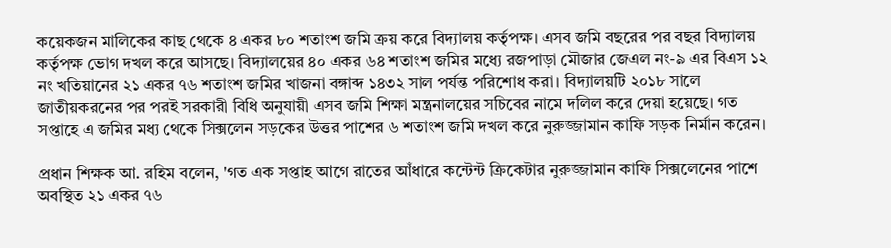কয়েকজন মালিকের কাছ থেকে ৪ একর ৮০ শতাংশ জমি ক্রয় করে বিদ্যালয় কর্তৃপক্ষ। এসব জমি বছরের পর বছর বিদ্যালয় কর্তৃপক্ষ ভোগ দখল করে আসছে। বিদ্যালয়ের ৪০ একর ৬৪ শতাংশ জমির মধ্যে রজপাড়া মৌজার জেএল নং-৯ এর বিএস ১২ নং খতিয়ানের ২১ একর ৭৬ শতাংশ জমির খাজনা বঙ্গাব্দ ১৪৩২ সাল পর্যন্ত পরিশোধ করা। বিদ্যালয়টি ২০১৮ সালে জাতীয়করনের পর পরই সরকারী বিধি অনুযায়ী এসব জমি শিক্ষা মন্ত্রনালয়ের সচিবের নামে দলিল করে দেয়া হয়েছে। গত সপ্তাহে এ জমির মধ্য থেকে সিক্সলেন সড়কের উত্তর পাশের ৬ শতাংশ জমি দখল করে নুরুজ্জামান কাফি সড়ক নির্মান করেন।

প্রধান শিক্ষক আ. রহিম বলেন, 'গত এক সপ্তাহ আগে রাতের আঁধারে কন্টেন্ট ক্রিকেটার নুরুজ্জামান কাফি সিক্সলেনের পাশে অবস্থিত ২১ একর ৭৬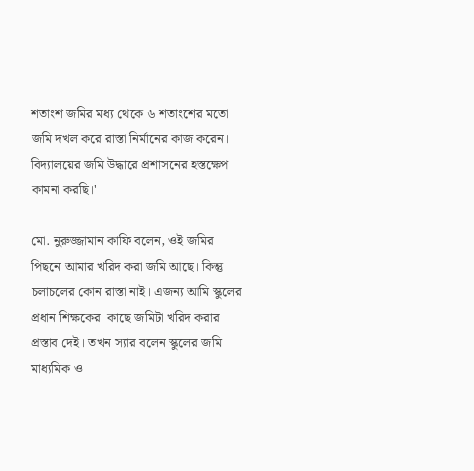শতাংশ জমির মধ্য থেকে ৬ শতাংশের মতো জমি দখল করে রাস্তা নির্মানের কাজ করেন। বিদ্যালয়ের জমি উদ্ধারে প্রশাসনের হস্তক্ষেপ কামনা করছি।'

মো. নুরুজ্জামান কাফি বলেন, ওই জমির পিছনে আমার খরিদ করা জমি আছে। কিন্তু চলাচলের কোন রাস্তা নাই। এজন্য আমি স্কুলের প্রধান শিক্ষকের  কাছে জমিটা খরিদ করার প্রস্তাব দেই। তখন স্যার বলেন স্কুলের জমি  মাধ্যমিক ও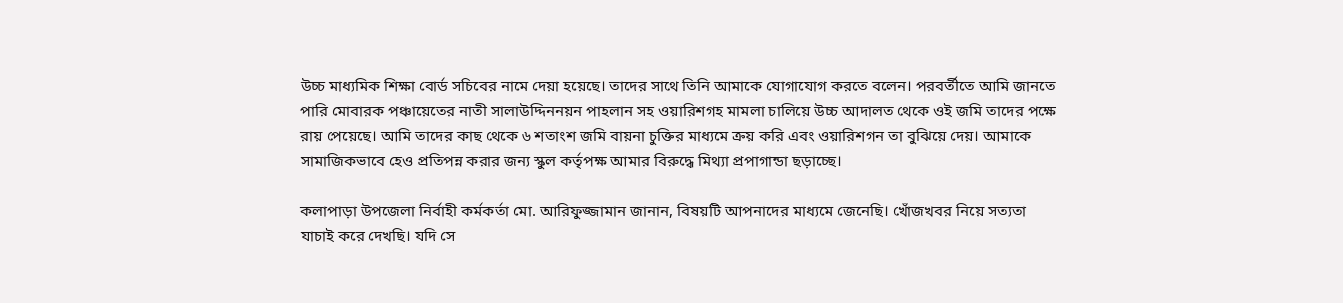উচ্চ মাধ্যমিক শিক্ষা বোর্ড সচিবের নামে দেয়া হয়েছে। তাদের সাথে তিনি আমাকে যোগাযোগ করতে বলেন। পরবর্তীতে আমি জানতে পারি মোবারক পঞ্চায়েতের নাতী সালাউদ্দিননয়ন পাহলান সহ ওয়ারিশগহ মামলা চালিয়ে উচ্চ আদালত থেকে ওই জমি তাদের পক্ষে রায় পেয়েছে। আমি তাদের কাছ থেকে ৬ শতাংশ জমি বায়না চুক্তির মাধ্যমে ক্রয় করি এবং ওয়ারিশগন তা বুঝিয়ে দেয়। আমাকে সামাজিকভাবে হেও প্রতিপন্ন করার জন্য স্কুল কর্তৃপক্ষ আমার বিরুদ্ধে মিথ্যা প্রপাগান্ডা ছড়াচ্ছে।

কলাপাড়া উপজেলা নির্বাহী কর্মকর্তা মো. আরিফুজ্জামান জানান, বিষয়টি আপনাদের মাধ্যমে জেনেছি। খোঁজখবর নিয়ে সত্যতা যাচাই করে দেখছি। যদি সে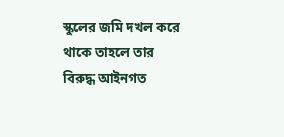স্কুলের জমি দখল করে থাকে তাহলে তার বিরুদ্ধ আইনগত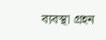ব্যবস্থা গ্রহন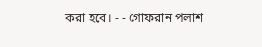করা হবে। - - গোফরান পলাশ